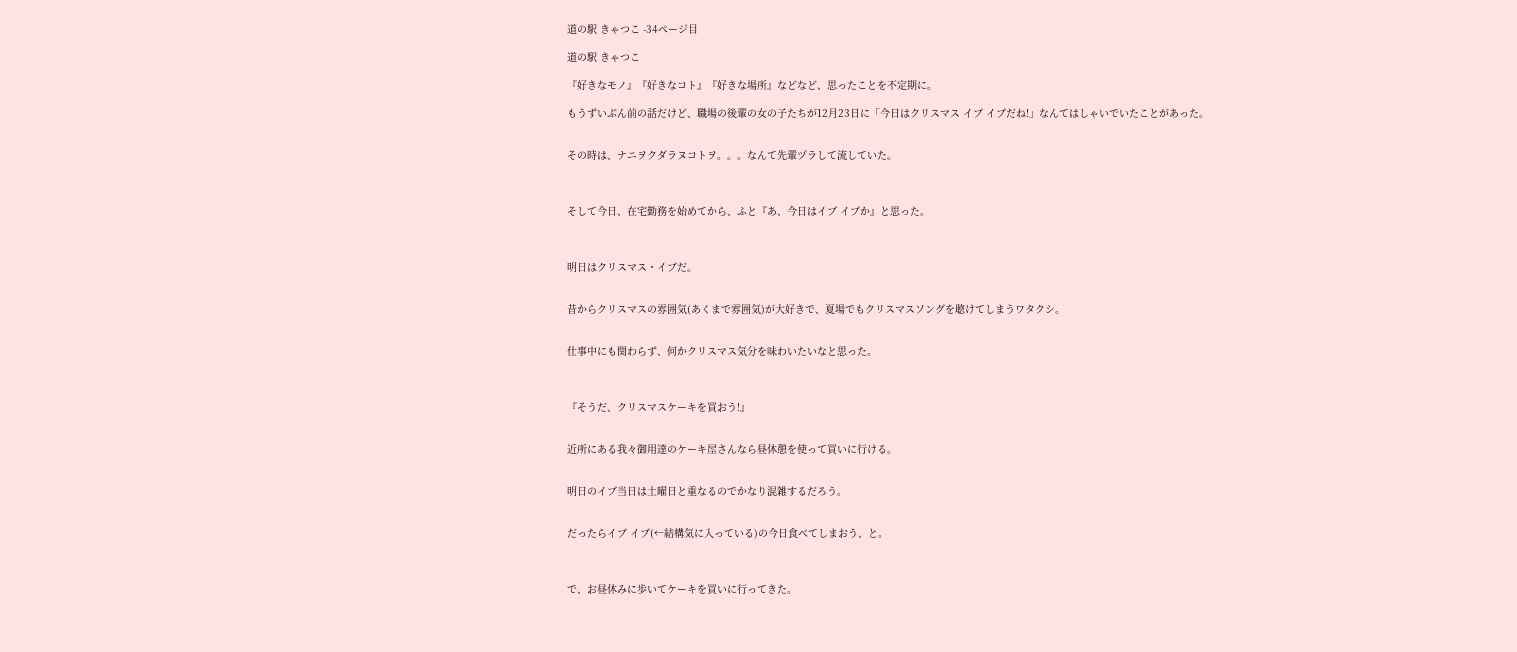道の駅 きゃつこ -34ページ目

道の駅 きゃつこ

『好きなモノ』『好きなコト』『好きな場所』などなど、思ったことを不定期に。

もうずいぶん前の話だけど、職場の後輩の女の子たちが12月23日に「今日はクリスマス イブ イブだね!」なんてはしゃいでいたことがあった。


その時は、ナニヲクダラヌコトヲ。。。なんて先輩ヅラして流していた。



そして今日、在宅勤務を始めてから、ふと『あ、今日はイブ イブか』と思った。



明日はクリスマス・イブだ。


昔からクリスマスの雰囲気(あくまで雰囲気)が大好きで、夏場でもクリスマスソングを聴けてしまうワタクシ。


仕事中にも関わらず、何かクリスマス気分を味わいたいなと思った。



『そうだ、クリスマスケーキを買おう!』


近所にある我々御用達のケーキ屋さんなら昼休憩を使って買いに行ける。


明日のイブ当日は土曜日と重なるのでかなり混雑するだろう。


だったらイブ イブ(←結構気に入っている)の今日食べてしまおう、と。



で、お昼休みに歩いてケーキを買いに行ってきた。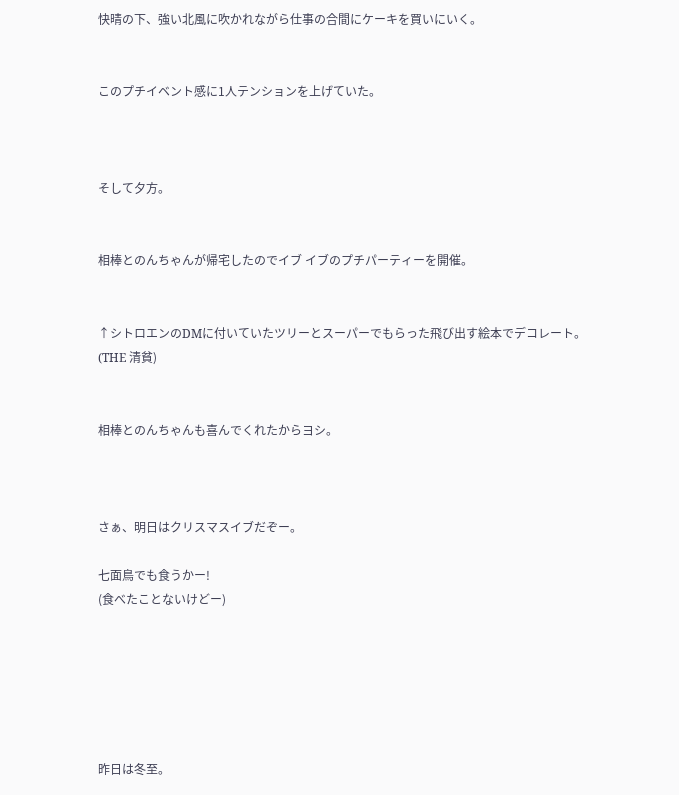快晴の下、強い北風に吹かれながら仕事の合間にケーキを買いにいく。


このプチイベント感に1人テンションを上げていた。



そして夕方。


相棒とのんちゃんが帰宅したのでイブ イブのプチパーティーを開催。


↑シトロエンのDMに付いていたツリーとスーパーでもらった飛び出す絵本でデコレート。
(THE 清貧)


相棒とのんちゃんも喜んでくれたからヨシ。



さぁ、明日はクリスマスイブだぞー。

七面鳥でも食うかー!
(食べたことないけどー)






昨日は冬至。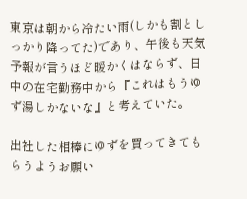東京は朝から冷たい雨(しかも割としっかり降ってた)であり、午後も天気予報が言うほど暖かくはならず、日中の在宅勤務中から『これはもうゆず湯しかないな』と考えていた。

出社した相棒にゆずを買ってきてもらうようお願い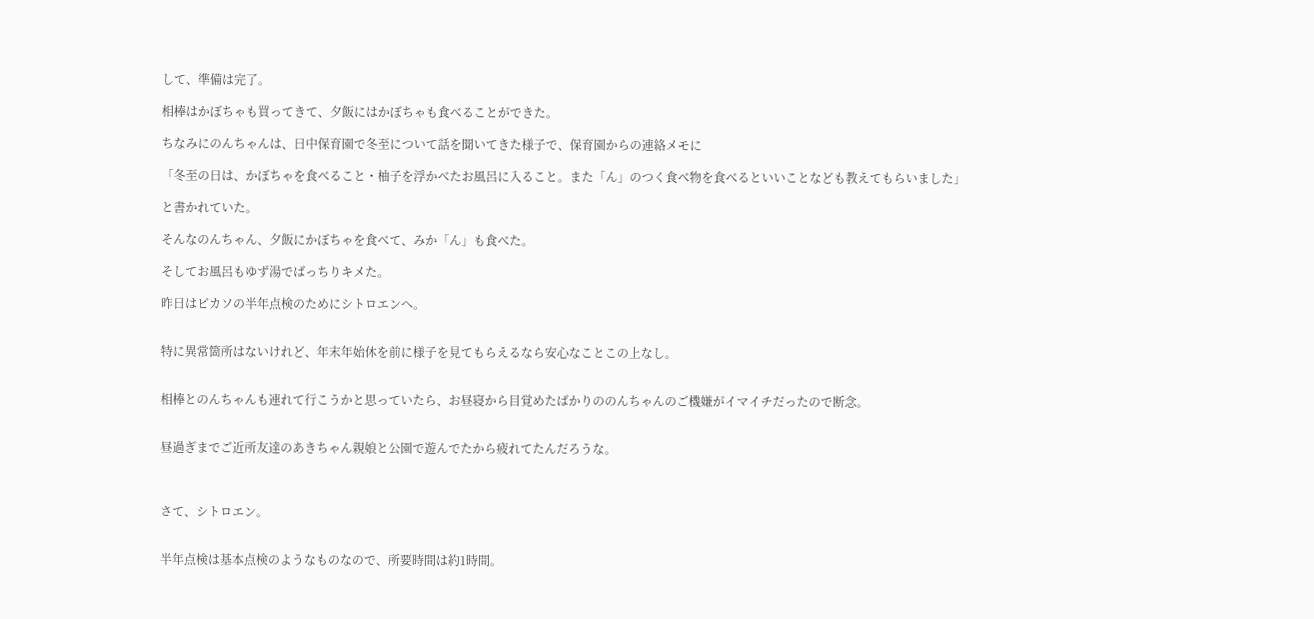して、準備は完了。

相棒はかぼちゃも買ってきて、夕飯にはかぼちゃも食べることができた。

ちなみにのんちゃんは、日中保育園で冬至について話を聞いてきた様子で、保育園からの連絡メモに

「冬至の日は、かぼちゃを食べること・柚子を浮かべたお風呂に入ること。また「ん」のつく食べ物を食べるといいことなども教えてもらいました」

と書かれていた。

そんなのんちゃん、夕飯にかぼちゃを食べて、みか「ん」も食べた。

そしてお風呂もゆず湯でばっちりキメた。

昨日はピカソの半年点検のためにシトロエンへ。


特に異常箇所はないけれど、年末年始休を前に様子を見てもらえるなら安心なことこの上なし。


相棒とのんちゃんも連れて行こうかと思っていたら、お昼寝から目覚めたばかりののんちゃんのご機嫌がイマイチだったので断念。


昼過ぎまでご近所友達のあきちゃん親娘と公園で遊んでたから疲れてたんだろうな。



さて、シトロエン。


半年点検は基本点検のようなものなので、所要時間は約1時間。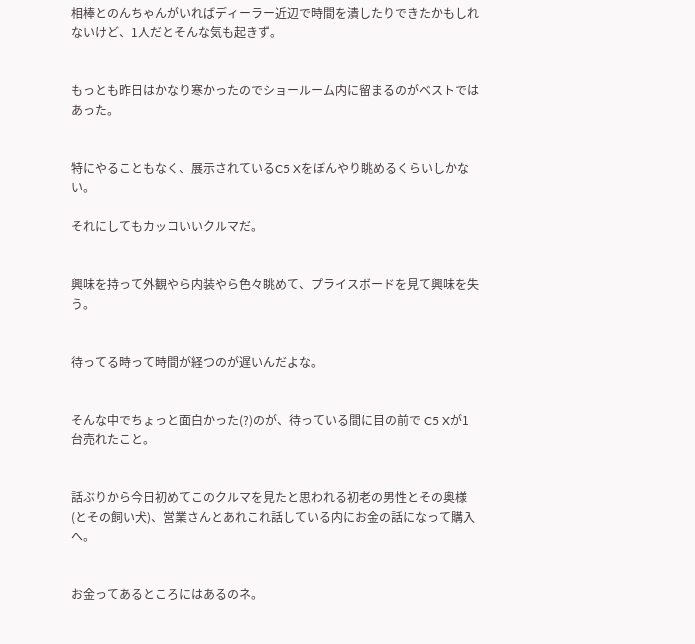相棒とのんちゃんがいればディーラー近辺で時間を潰したりできたかもしれないけど、1人だとそんな気も起きず。


もっとも昨日はかなり寒かったのでショールーム内に留まるのがベストではあった。


特にやることもなく、展示されているC5 Xをぼんやり眺めるくらいしかない。

それにしてもカッコいいクルマだ。


興味を持って外観やら内装やら色々眺めて、プライスボードを見て興味を失う。


待ってる時って時間が経つのが遅いんだよな。


そんな中でちょっと面白かった(?)のが、待っている間に目の前で C5 Xが1台売れたこと。


話ぶりから今日初めてこのクルマを見たと思われる初老の男性とその奥様(とその飼い犬)、営業さんとあれこれ話している内にお金の話になって購入へ。


お金ってあるところにはあるのネ。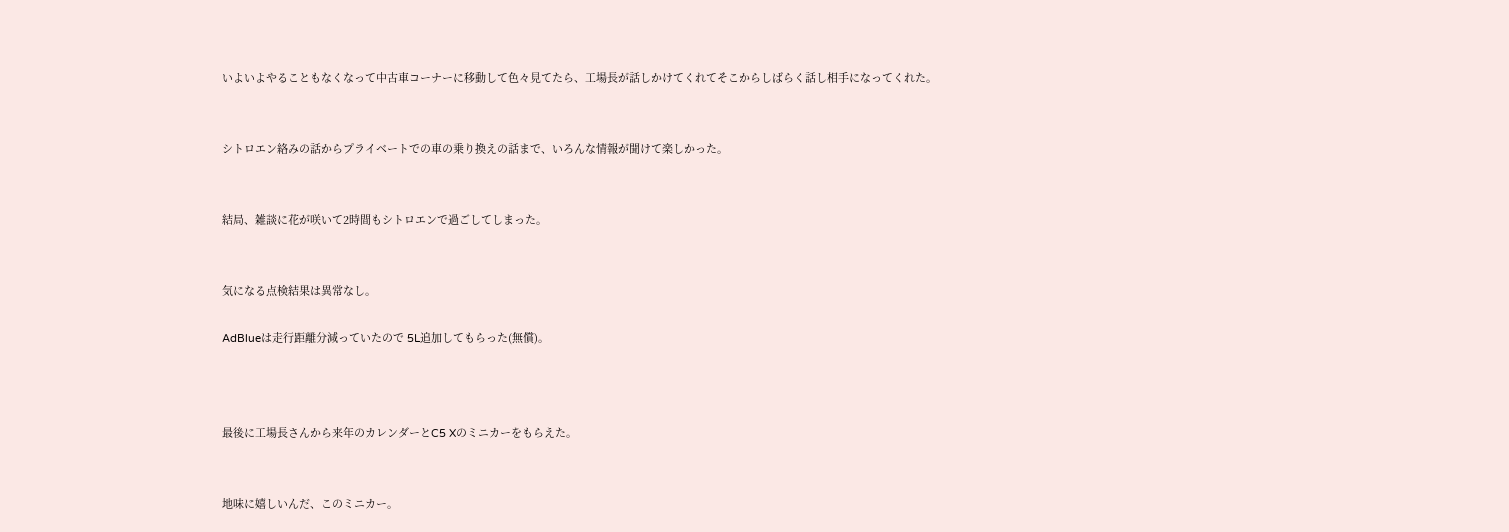いよいよやることもなくなって中古車コーナーに移動して色々見てたら、工場長が話しかけてくれてそこからしばらく話し相手になってくれた。


シトロエン絡みの話からプライベートでの車の乗り換えの話まで、いろんな情報が聞けて楽しかった。


結局、雑談に花が咲いて2時間もシトロエンで過ごしてしまった。


気になる点検結果は異常なし。

AdBlueは走行距離分減っていたので 5L追加してもらった(無償)。



最後に工場長さんから来年のカレンダーとC5 Xのミニカーをもらえた。


地味に嬉しいんだ、このミニカー。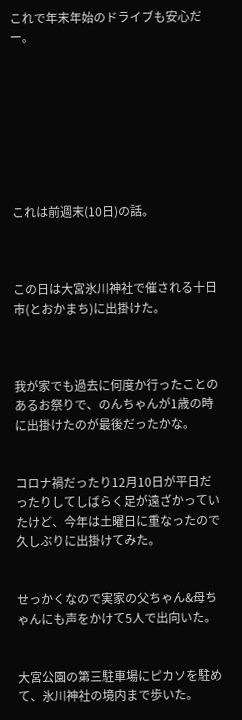これで年末年始のドライブも安心だー。








これは前週末(10日)の話。



この日は大宮氷川神社で催される十日市(とおかまち)に出掛けた。



我が家でも過去に何度か行ったことのあるお祭りで、のんちゃんが1歳の時に出掛けたのが最後だったかな。


コロナ禍だったり12月10日が平日だったりしてしばらく足が遠ざかっていたけど、今年は土曜日に重なったので久しぶりに出掛けてみた。


せっかくなので実家の父ちゃん&母ちゃんにも声をかけて5人で出向いた。


大宮公園の第三駐車場にピカソを駐めて、氷川神社の境内まで歩いた。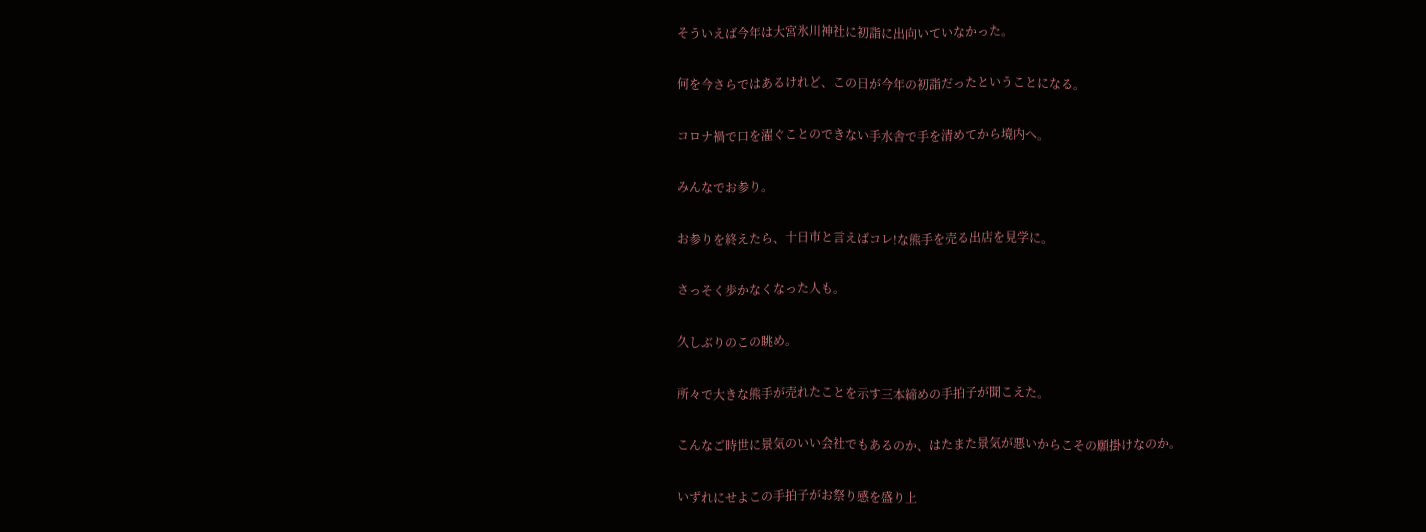そういえば今年は大宮氷川神社に初詣に出向いていなかった。


何を今さらではあるけれど、この日が今年の初詣だったということになる。


コロナ禍で口を濯ぐことのできない手水舎で手を清めてから境内へ。


みんなでお参り。


お参りを終えたら、十日市と言えばコレ!な熊手を売る出店を見学に。


さっそく歩かなくなった人も。


久しぶりのこの眺め。


所々で大きな熊手が売れたことを示す三本締めの手拍子が聞こえた。


こんなご時世に景気のいい会社でもあるのか、はたまた景気が悪いからこその願掛けなのか。


いずれにせよこの手拍子がお祭り感を盛り上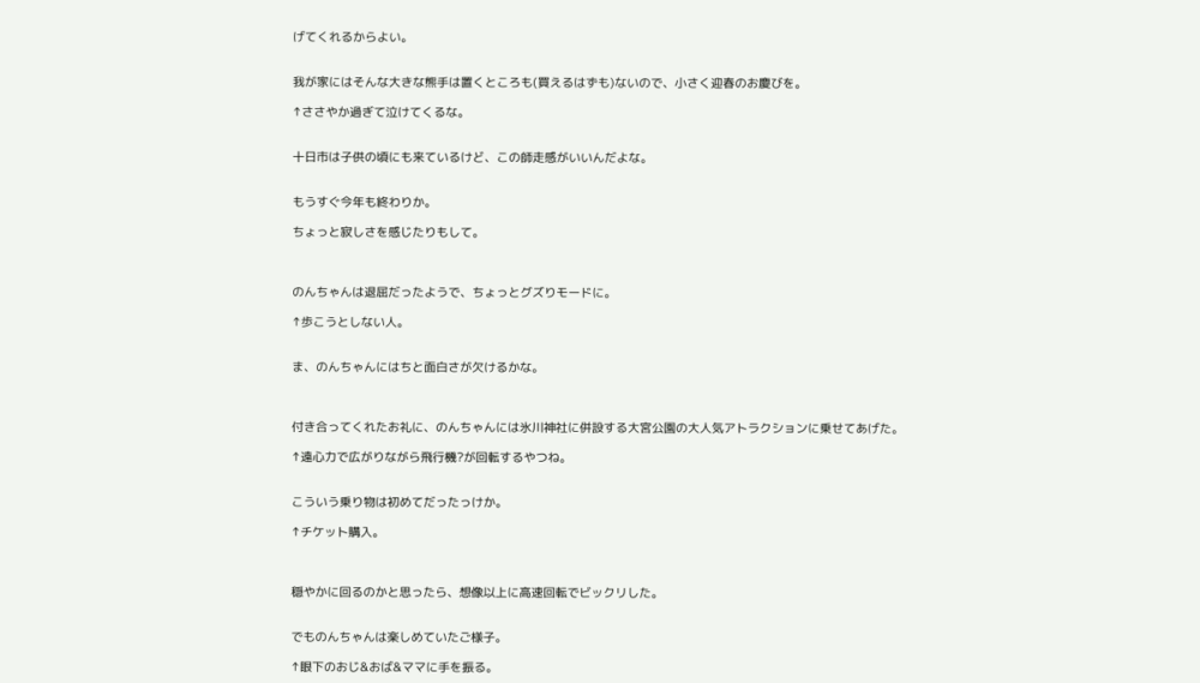げてくれるからよい。


我が家にはそんな大きな熊手は置くところも(買えるはずも)ないので、小さく迎春のお慶びを。

↑ささやか過ぎて泣けてくるな。


十日市は子供の頃にも来ているけど、この師走感がいいんだよな。


もうすぐ今年も終わりか。

ちょっと寂しさを感じたりもして。



のんちゃんは退屈だったようで、ちょっとグズりモードに。

↑歩こうとしない人。


ま、のんちゃんにはちと面白さが欠けるかな。



付き合ってくれたお礼に、のんちゃんには氷川神社に併設する大宮公園の大人気アトラクションに乗せてあげた。

↑遠心力で広がりながら飛行機?が回転するやつね。


こういう乗り物は初めてだったっけか。

↑チケット購入。



穏やかに回るのかと思ったら、想像以上に高速回転でビックリした。


でものんちゃんは楽しめていたご様子。

↑眼下のおじ&おば&ママに手を振る。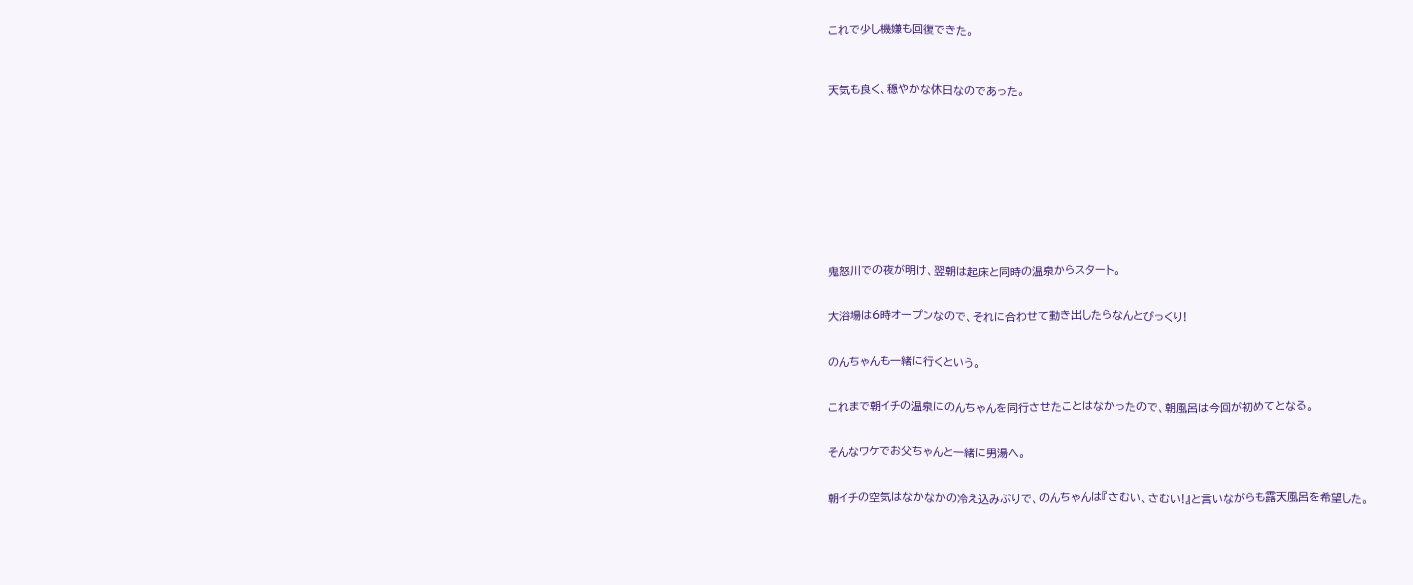これで少し機嫌も回復できた。



天気も良く、穏やかな休日なのであった。











鬼怒川での夜が明け、翌朝は起床と同時の温泉からスタート。


大浴場は6時オープンなので、それに合わせて動き出したらなんとびっくり!


のんちゃんも一緒に行くという。


これまで朝イチの温泉にのんちゃんを同行させたことはなかったので、朝風呂は今回が初めてとなる。


そんなワケでお父ちゃんと一緒に男湯へ。


朝イチの空気はなかなかの冷え込みぶりで、のんちゃんは『さむい、さむい!』と言いながらも露天風呂を希望した。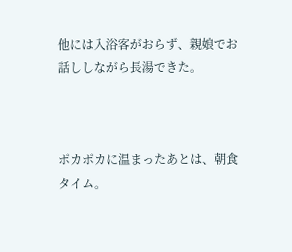他には入浴客がおらず、親娘でお話ししながら長湯できた。



ポカポカに温まったあとは、朝食タイム。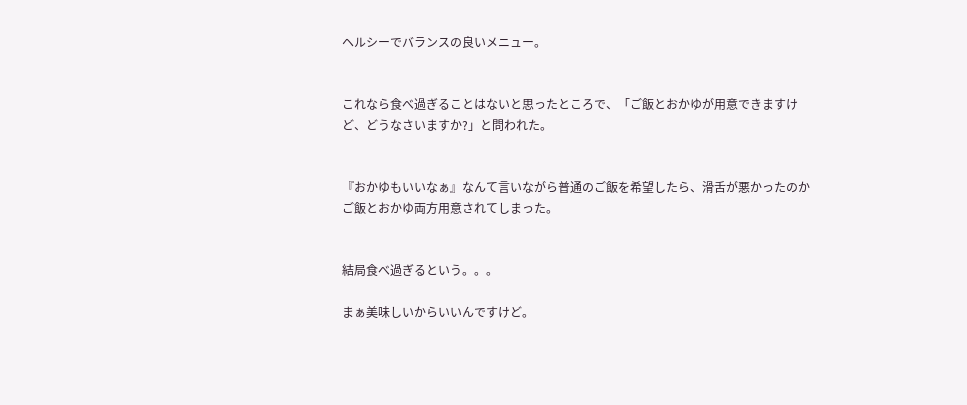ヘルシーでバランスの良いメニュー。


これなら食べ過ぎることはないと思ったところで、「ご飯とおかゆが用意できますけど、どうなさいますか?」と問われた。


『おかゆもいいなぁ』なんて言いながら普通のご飯を希望したら、滑舌が悪かったのかご飯とおかゆ両方用意されてしまった。


結局食べ過ぎるという。。。

まぁ美味しいからいいんですけど。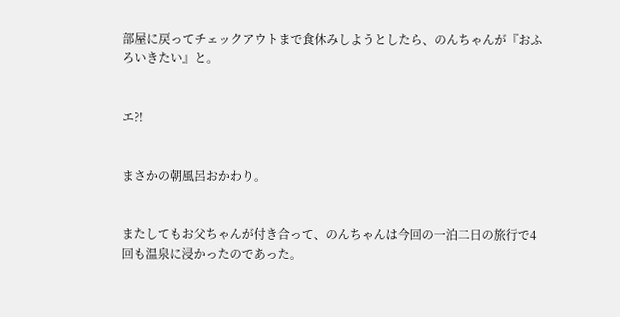部屋に戻ってチェックアウトまで食休みしようとしたら、のんちゃんが『おふろいきたい』と。


エ?!


まさかの朝風呂おかわり。


またしてもお父ちゃんが付き合って、のんちゃんは今回の一泊二日の旅行で4回も温泉に浸かったのであった。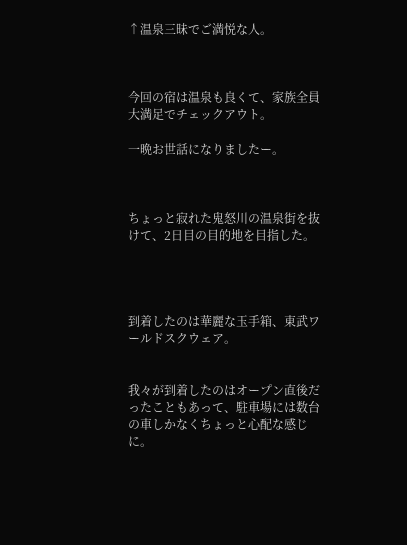↑温泉三昧でご満悦な人。



今回の宿は温泉も良くて、家族全員大満足でチェックアウト。

一晩お世話になりましたー。



ちょっと寂れた鬼怒川の温泉街を抜けて、2日目の目的地を目指した。




到着したのは華麗な玉手箱、東武ワールドスクウェア。


我々が到着したのはオープン直後だったこともあって、駐車場には数台の車しかなくちょっと心配な感じに。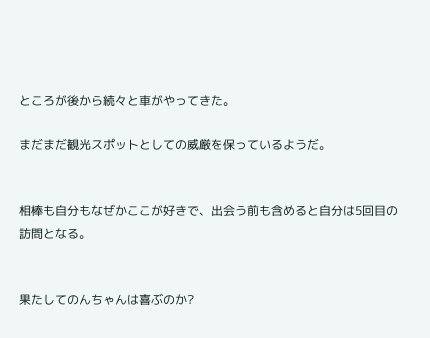ところが後から続々と車がやってきた。

まだまだ観光スポットとしての威厳を保っているようだ。


相棒も自分もなぜかここが好きで、出会う前も含めると自分は5回目の訪問となる。


果たしてのんちゃんは喜ぶのか?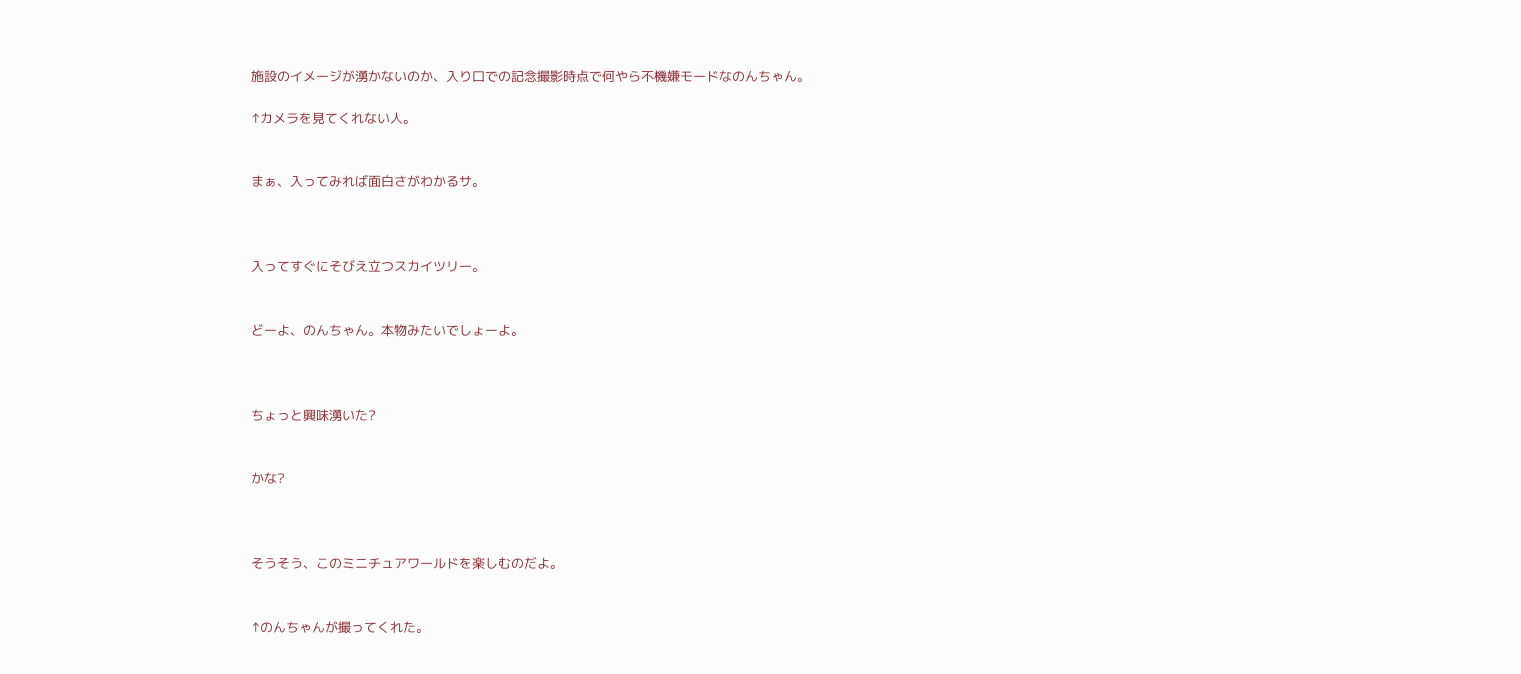施設のイメージが湧かないのか、入り口での記念撮影時点で何やら不機嫌モードなのんちゃん。

↑カメラを見てくれない人。


まぁ、入ってみれば面白さがわかるサ。



入ってすぐにそびえ立つスカイツリー。


どーよ、のんちゃん。本物みたいでしょーよ。



ちょっと興味湧いた?


かな?



そうそう、このミニチュアワールドを楽しむのだよ。


↑のんちゃんが撮ってくれた。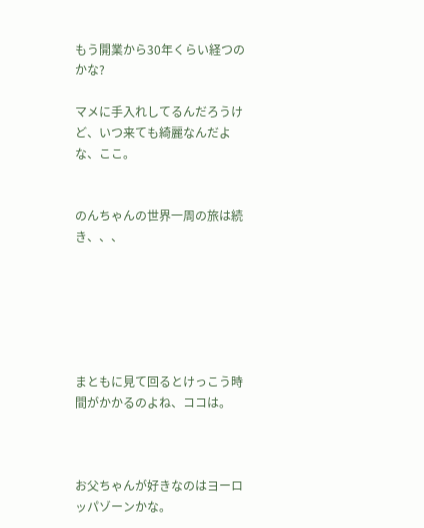もう開業から30年くらい経つのかな?

マメに手入れしてるんだろうけど、いつ来ても綺麗なんだよな、ここ。


のんちゃんの世界一周の旅は続き、、、






まともに見て回るとけっこう時間がかかるのよね、ココは。



お父ちゃんが好きなのはヨーロッパゾーンかな。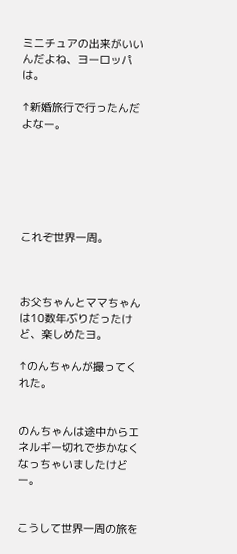ミニチュアの出来がいいんだよね、ヨーロッパは。

↑新婚旅行で行ったんだよなー。






これぞ世界一周。



お父ちゃんとママちゃんは10数年ぶりだったけど、楽しめたヨ。

↑のんちゃんが撮ってくれた。


のんちゃんは途中からエネルギー切れで歩かなくなっちゃいましたけどー。


こうして世界一周の旅を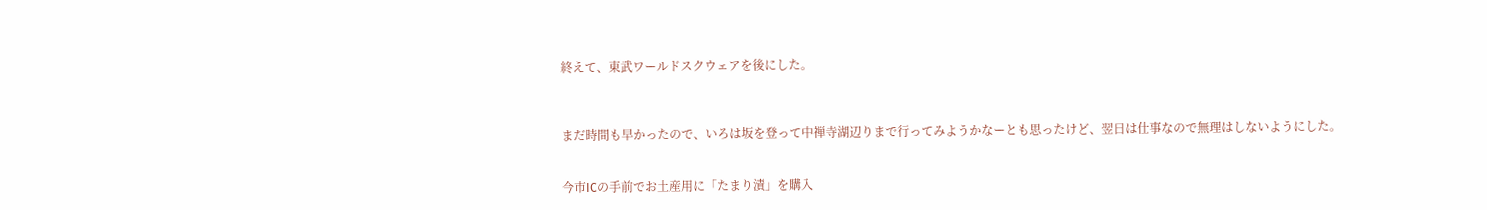終えて、東武ワールドスクウェアを後にした。



まだ時間も早かったので、いろは坂を登って中禅寺湖辺りまで行ってみようかなーとも思ったけど、翌日は仕事なので無理はしないようにした。


今市ICの手前でお土産用に「たまり漬」を購入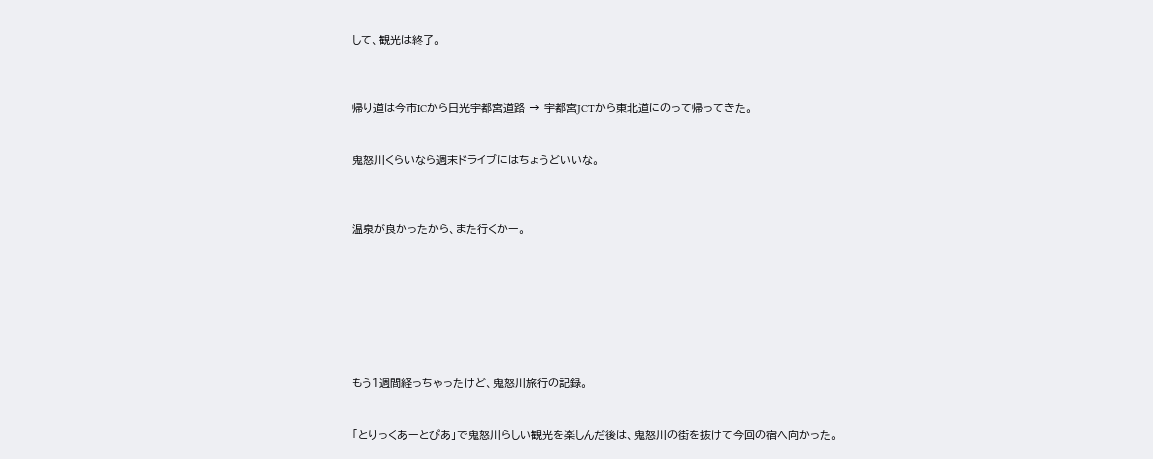して、観光は終了。



帰り道は今市ICから日光宇都宮道路 → 宇都宮JCTから東北道にのって帰ってきた。


鬼怒川くらいなら週末ドライブにはちょうどいいな。



温泉が良かったから、また行くかー。








もう1週間経っちゃったけど、鬼怒川旅行の記録。


「とりっくあーとぴあ」で鬼怒川らしい観光を楽しんだ後は、鬼怒川の街を抜けて今回の宿へ向かった。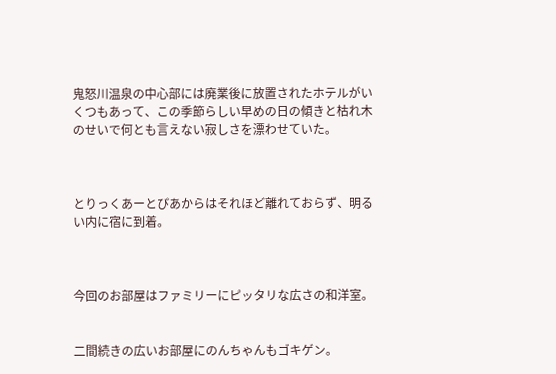鬼怒川温泉の中心部には廃業後に放置されたホテルがいくつもあって、この季節らしい早めの日の傾きと枯れ木のせいで何とも言えない寂しさを漂わせていた。



とりっくあーとぴあからはそれほど離れておらず、明るい内に宿に到着。



今回のお部屋はファミリーにピッタリな広さの和洋室。


二間続きの広いお部屋にのんちゃんもゴキゲン。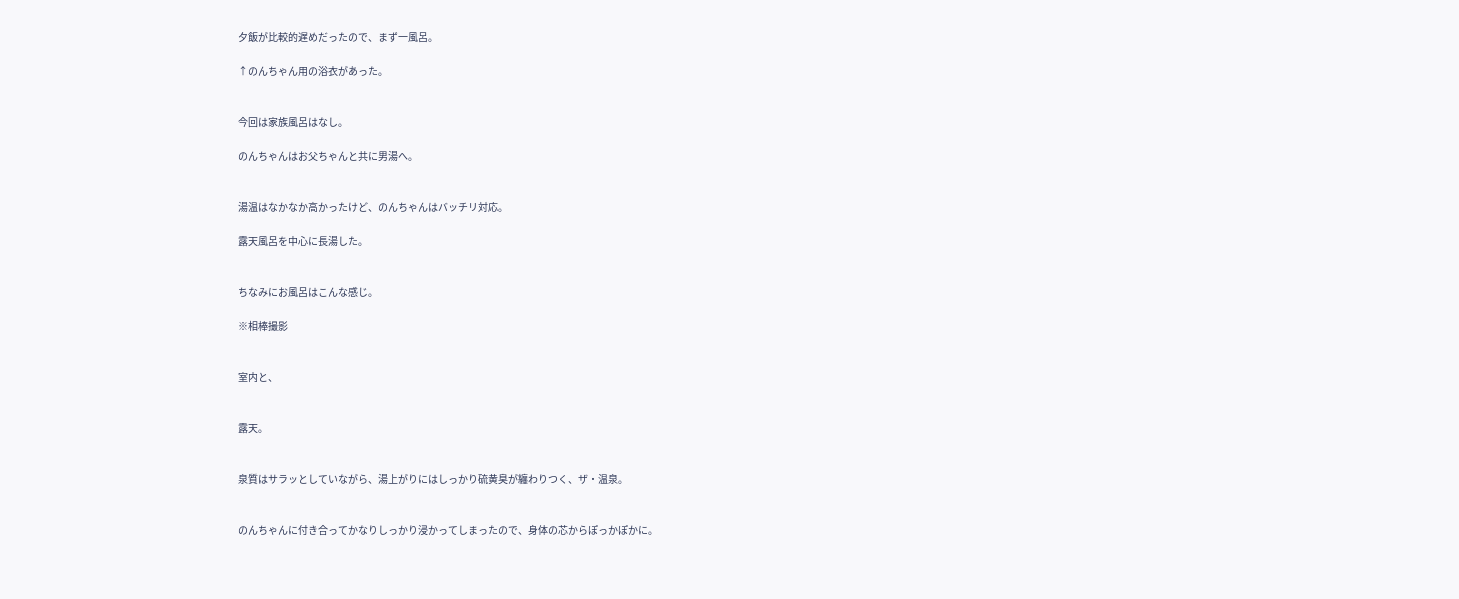夕飯が比較的遅めだったので、まず一風呂。

↑のんちゃん用の浴衣があった。


今回は家族風呂はなし。

のんちゃんはお父ちゃんと共に男湯へ。


湯温はなかなか高かったけど、のんちゃんはバッチリ対応。

露天風呂を中心に長湯した。


ちなみにお風呂はこんな感じ。

※相棒撮影


室内と、


露天。


泉質はサラッとしていながら、湯上がりにはしっかり硫黄臭が纏わりつく、ザ・温泉。


のんちゃんに付き合ってかなりしっかり浸かってしまったので、身体の芯からぽっかぽかに。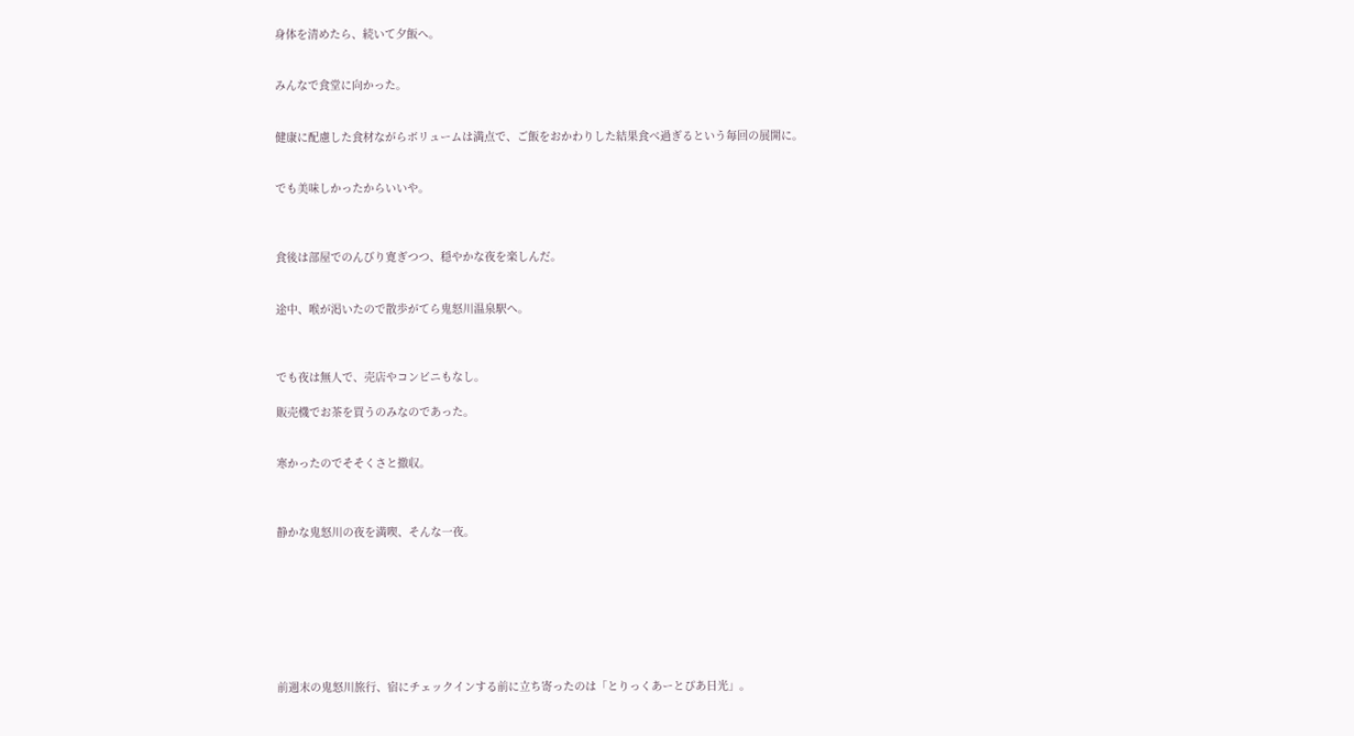身体を清めたら、続いて夕飯へ。


みんなで食堂に向かった。


健康に配慮した食材ながらボリュームは満点で、ご飯をおかわりした結果食べ過ぎるという毎回の展開に。


でも美味しかったからいいや。



食後は部屋でのんびり寛ぎつつ、穏やかな夜を楽しんだ。


途中、喉が渇いたので散歩がてら鬼怒川温泉駅へ。



でも夜は無人で、売店やコンビニもなし。

販売機でお茶を買うのみなのであった。


寒かったのでそそくさと撤収。



静かな鬼怒川の夜を満喫、そんな一夜。








前週末の鬼怒川旅行、宿にチェックインする前に立ち寄ったのは「とりっくあーとぴあ日光」。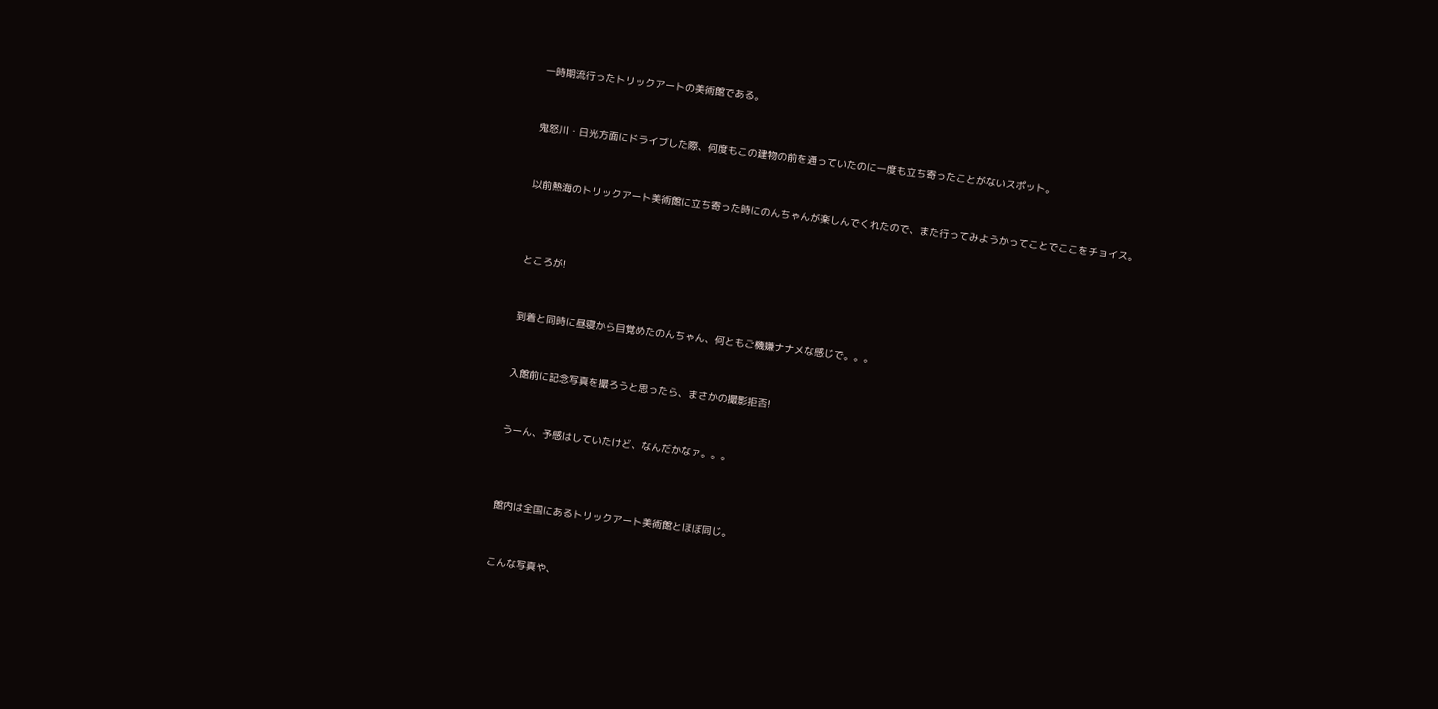一時期流行ったトリックアートの美術館である。


鬼怒川・日光方面にドライブした際、何度もこの建物の前を通っていたのに一度も立ち寄ったことがないスポット。


以前熱海のトリックアート美術館に立ち寄った時にのんちゃんが楽しんでくれたので、また行ってみようかってことでここをチョイス。



ところが!


到着と同時に昼寝から目覚めたのんちゃん、何ともご機嫌ナナメな感じで。。。


入館前に記念写真を撮ろうと思ったら、まさかの撮影拒否!


うーん、予感はしていたけど、なんだかなァ。。。



館内は全国にあるトリックアート美術館とほぼ同じ。


こんな写真や、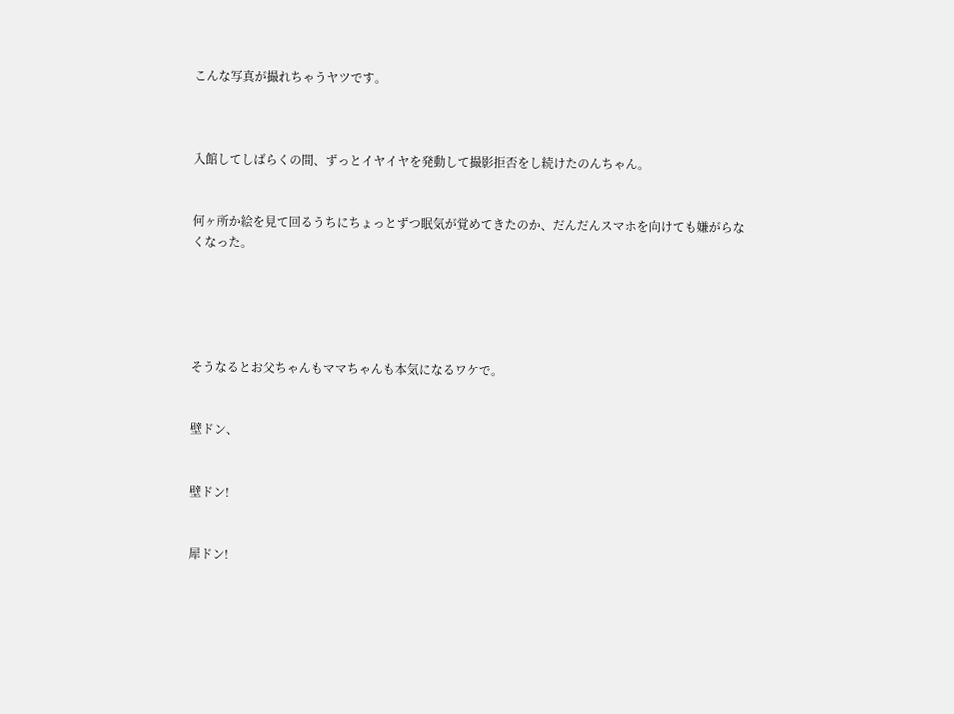こんな写真が撮れちゃうヤツです。



入館してしばらくの間、ずっとイヤイヤを発動して撮影拒否をし続けたのんちゃん。


何ヶ所か絵を見て回るうちにちょっとずつ眠気が覚めてきたのか、だんだんスマホを向けても嫌がらなくなった。





そうなるとお父ちゃんもママちゃんも本気になるワケで。


壁ドン、


壁ドン!


犀ドン!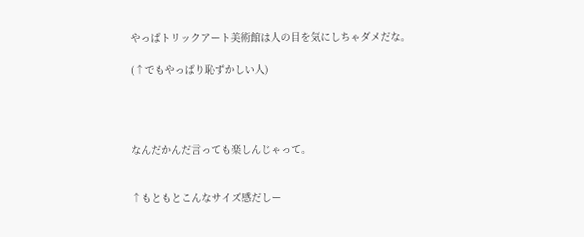やっぱトリックアート美術館は人の目を気にしちゃダメだな。

(↑でもやっぱり恥ずかしい人)




なんだかんだ言っても楽しんじゃって。


↑もともとこんなサイズ感だしー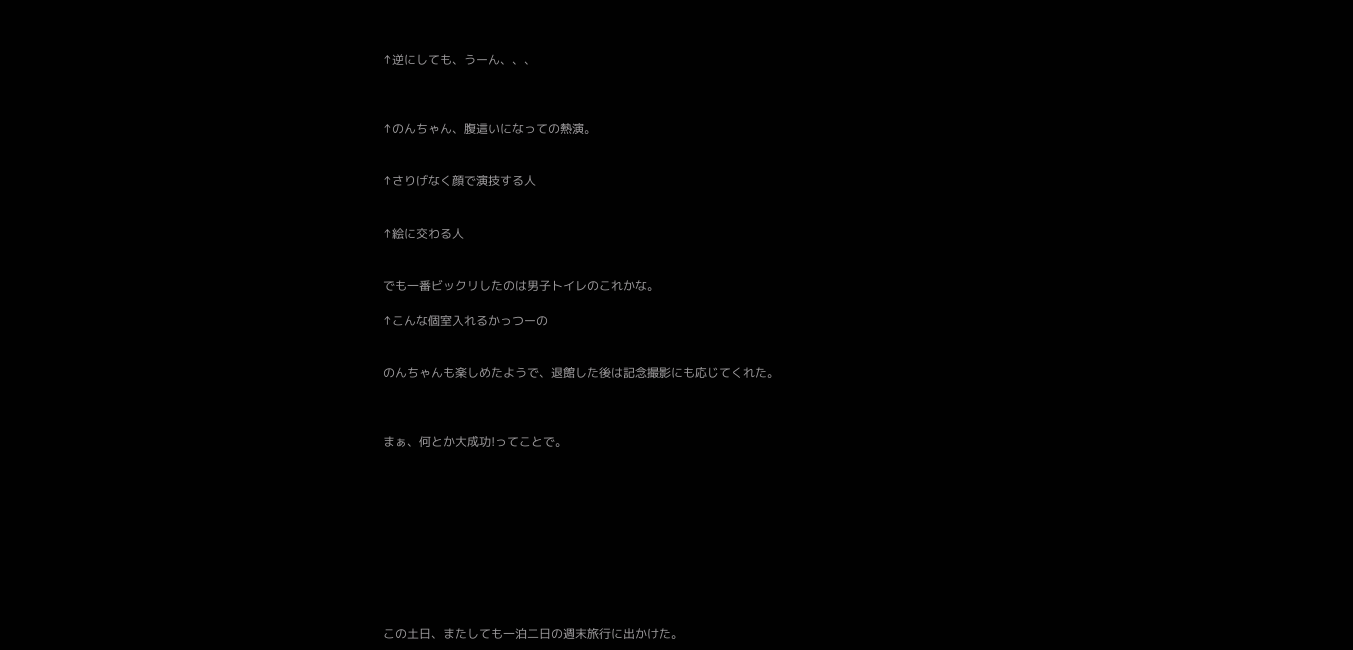↑逆にしても、うーん、、、



↑のんちゃん、腹這いになっての熱演。


↑さりげなく顔で演技する人


↑絵に交わる人


でも一番ビックリしたのは男子トイレのこれかな。

↑こんな個室入れるかっつーの


のんちゃんも楽しめたようで、退館した後は記念撮影にも応じてくれた。



まぁ、何とか大成功!ってことで。










この土日、またしても一泊二日の週末旅行に出かけた。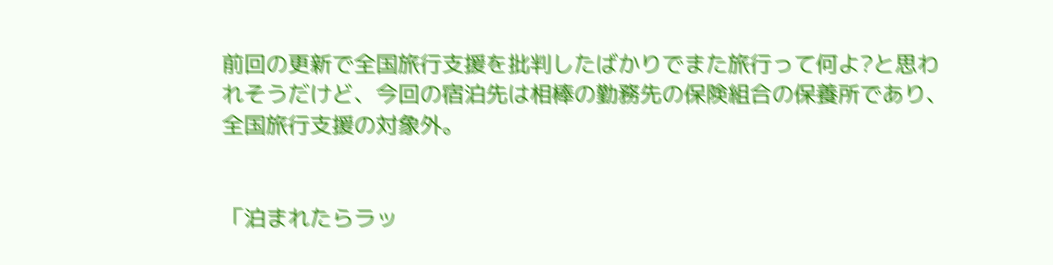前回の更新で全国旅行支援を批判したばかりでまた旅行って何よ?と思われそうだけど、今回の宿泊先は相棒の勤務先の保険組合の保養所であり、全国旅行支援の対象外。


「泊まれたらラッ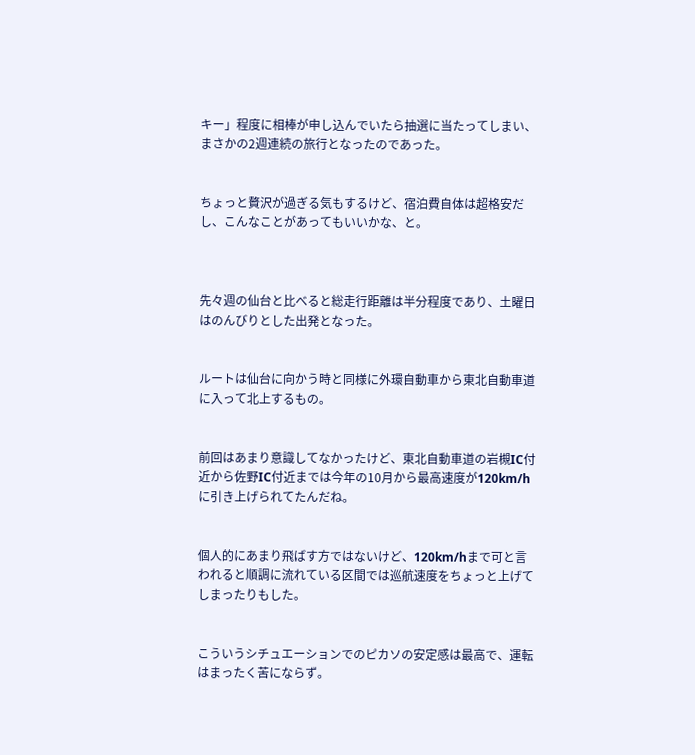キー」程度に相棒が申し込んでいたら抽選に当たってしまい、まさかの2週連続の旅行となったのであった。


ちょっと贅沢が過ぎる気もするけど、宿泊費自体は超格安だし、こんなことがあってもいいかな、と。



先々週の仙台と比べると総走行距離は半分程度であり、土曜日はのんびりとした出発となった。


ルートは仙台に向かう時と同様に外環自動車から東北自動車道に入って北上するもの。


前回はあまり意識してなかったけど、東北自動車道の岩槻IC付近から佐野IC付近までは今年の10月から最高速度が120km/hに引き上げられてたんだね。


個人的にあまり飛ばす方ではないけど、120km/hまで可と言われると順調に流れている区間では巡航速度をちょっと上げてしまったりもした。


こういうシチュエーションでのピカソの安定感は最高で、運転はまったく苦にならず。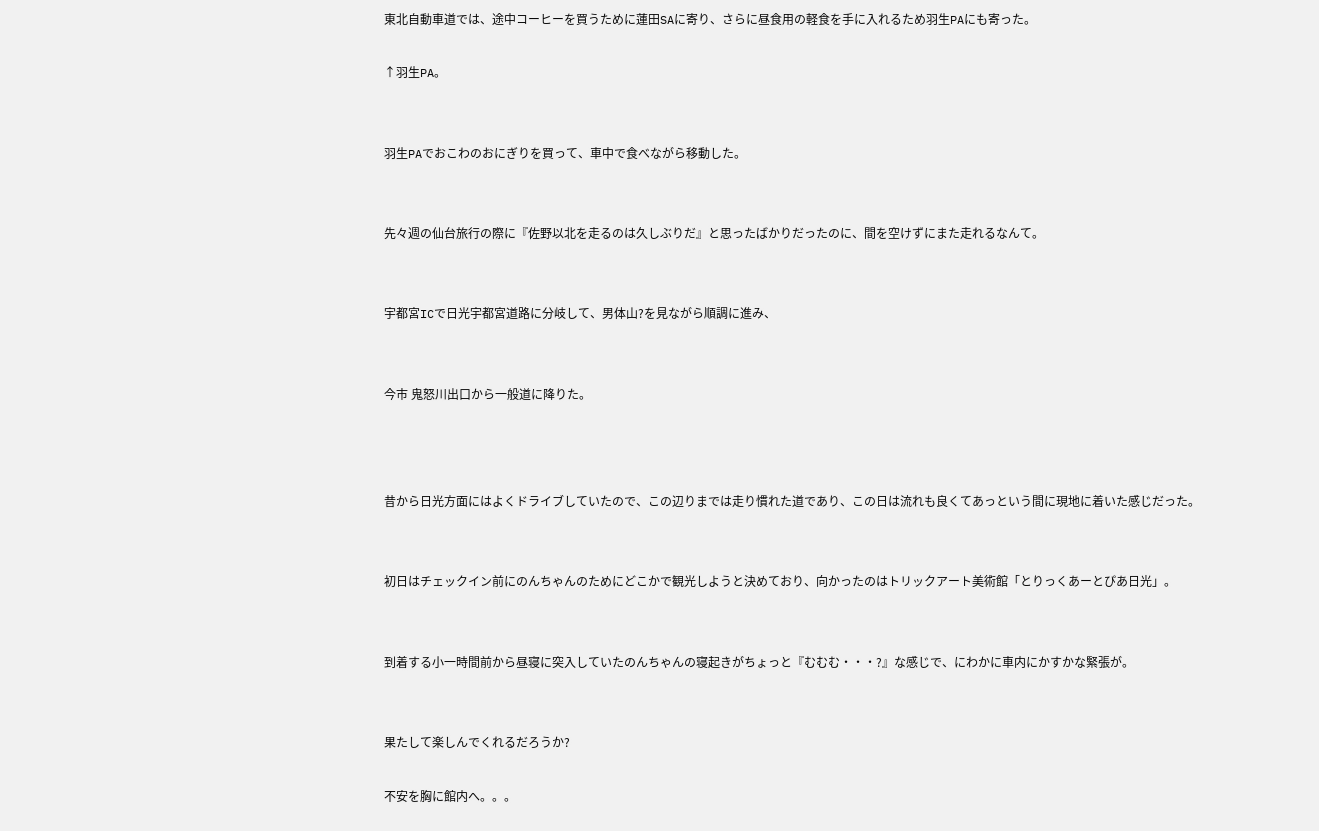東北自動車道では、途中コーヒーを買うために蓮田SAに寄り、さらに昼食用の軽食を手に入れるため羽生PAにも寄った。

↑羽生PA。


羽生PAでおこわのおにぎりを買って、車中で食べながら移動した。


先々週の仙台旅行の際に『佐野以北を走るのは久しぶりだ』と思ったばかりだったのに、間を空けずにまた走れるなんて。


宇都宮ICで日光宇都宮道路に分岐して、男体山?を見ながら順調に進み、


今市 鬼怒川出口から一般道に降りた。



昔から日光方面にはよくドライブしていたので、この辺りまでは走り慣れた道であり、この日は流れも良くてあっという間に現地に着いた感じだった。


初日はチェックイン前にのんちゃんのためにどこかで観光しようと決めており、向かったのはトリックアート美術館「とりっくあーとぴあ日光」。


到着する小一時間前から昼寝に突入していたのんちゃんの寝起きがちょっと『むむむ・・・?』な感じで、にわかに車内にかすかな緊張が。


果たして楽しんでくれるだろうか?

不安を胸に館内へ。。。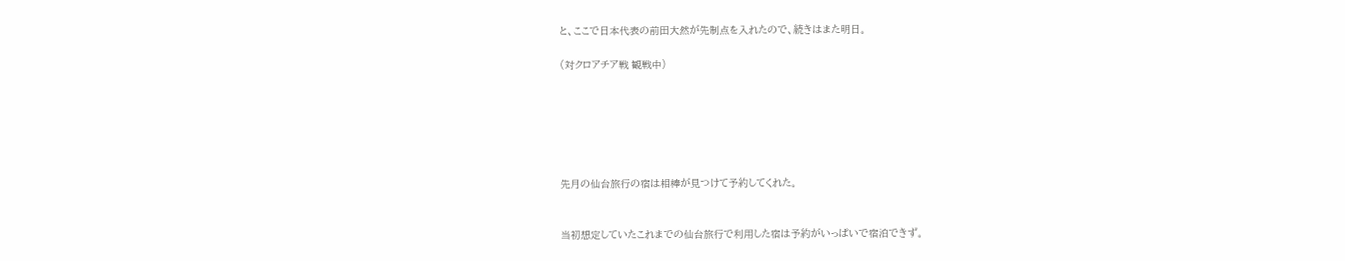と、ここで日本代表の前田大然が先制点を入れたので、続きはまた明日。

(対クロアチア戦 観戦中)






先月の仙台旅行の宿は相棒が見つけて予約してくれた。


当初想定していたこれまでの仙台旅行で利用した宿は予約がいっぱいで宿泊できず。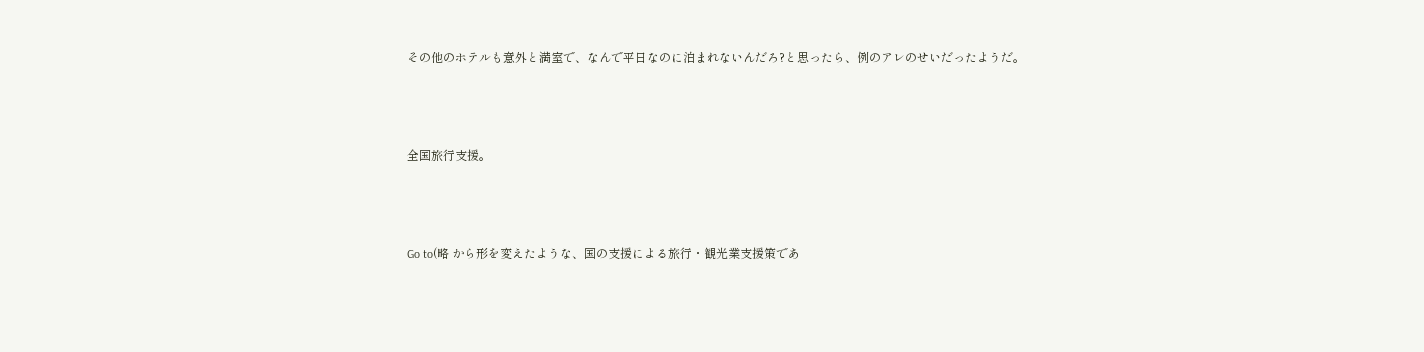その他のホテルも意外と満室で、なんで平日なのに泊まれないんだろ?と思ったら、例のアレのせいだったようだ。



全国旅行支援。



Go to(略 から形を変えたような、国の支援による旅行・観光業支援策であ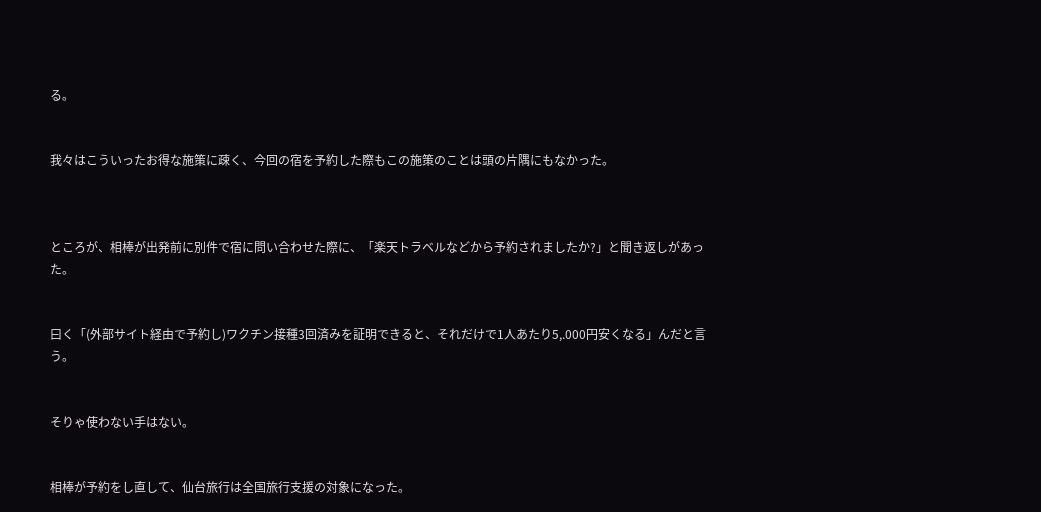る。


我々はこういったお得な施策に疎く、今回の宿を予約した際もこの施策のことは頭の片隅にもなかった。



ところが、相棒が出発前に別件で宿に問い合わせた際に、「楽天トラベルなどから予約されましたか?」と聞き返しがあった。


曰く「(外部サイト経由で予約し)ワクチン接種3回済みを証明できると、それだけで1人あたり5,.000円安くなる」んだと言う。


そりゃ使わない手はない。


相棒が予約をし直して、仙台旅行は全国旅行支援の対象になった。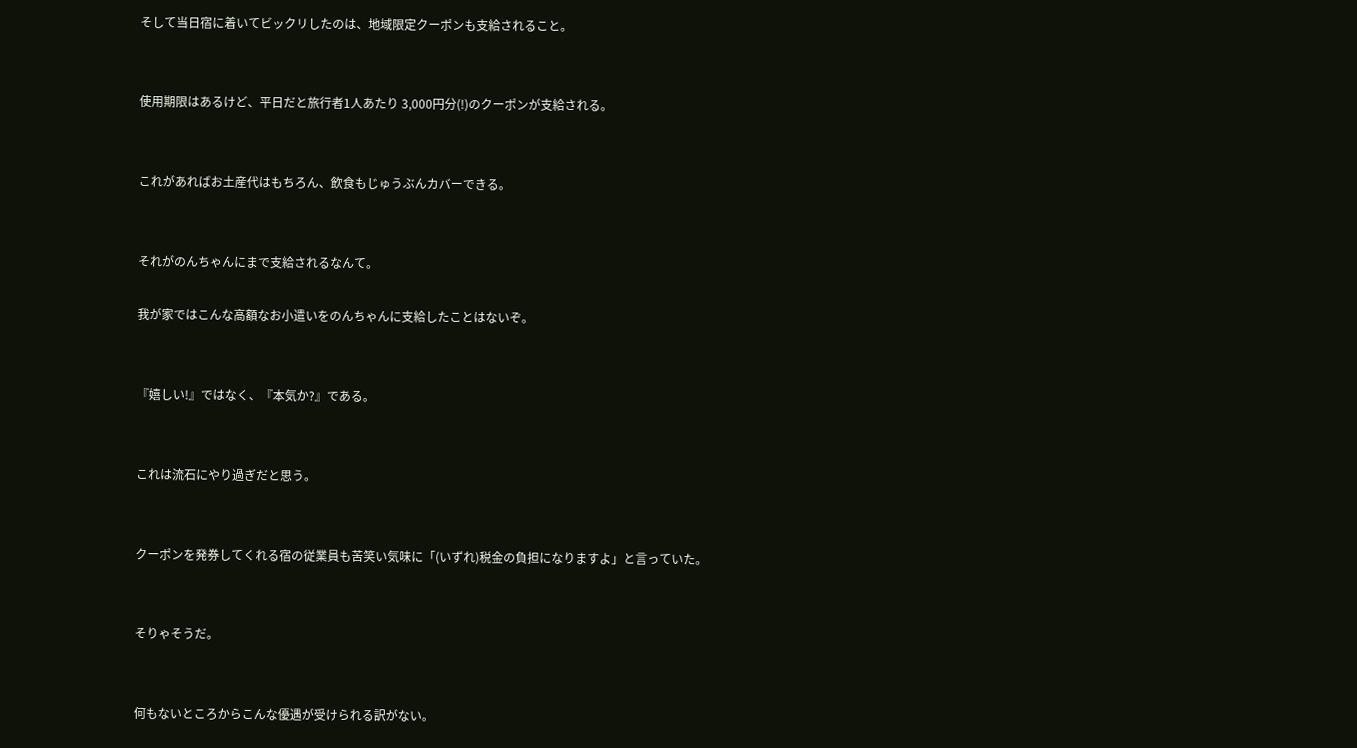そして当日宿に着いてビックリしたのは、地域限定クーポンも支給されること。


使用期限はあるけど、平日だと旅行者1人あたり 3,000円分(!)のクーポンが支給される。


これがあればお土産代はもちろん、飲食もじゅうぶんカバーできる。


それがのんちゃんにまで支給されるなんて。

我が家ではこんな高額なお小遣いをのんちゃんに支給したことはないぞ。


『嬉しい!』ではなく、『本気か?』である。


これは流石にやり過ぎだと思う。


クーポンを発券してくれる宿の従業員も苦笑い気味に「(いずれ)税金の負担になりますよ」と言っていた。


そりゃそうだ。


何もないところからこんな優遇が受けられる訳がない。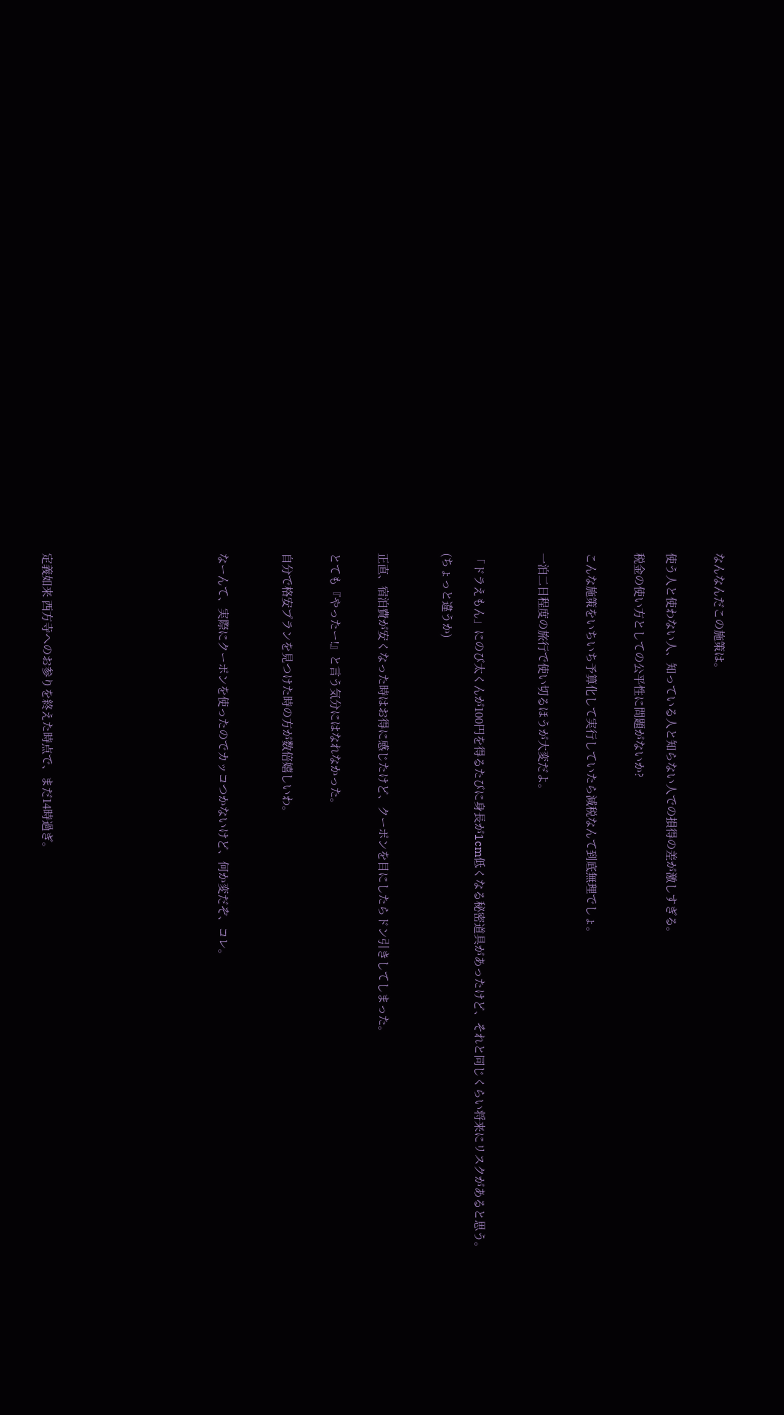なんなんだこの施策は。


使う人と使わない人、知っている人と知らない人での損得の差が激しすぎる。

税金の使い方としての公平性に問題がないか?


こんな施策をいちいち予算化して実行していたら減税なんて到底無理でしょ。


一泊二日程度の旅行で使い切るほうが大変だよ。



「ドラえもん」にのび太くんが100円を得るたびに身長が1cm低くなる秘密道具があったけど、それと同じくらい将来にリスクがあると思う。

(ちょっと違うか)



正直、宿泊費が安くなった時はお得に感じたけど、クーポンを目にしたらドン引きしてしまった。


とても『やったー!』と言う気分にはなれなかった。


自分で格安プランを見つけた時の方が数倍嬉しいわ。



なーんて、実際にクーポンを使ったのでカッコつかないけど、何か変だぞ、コレ。










定義如来 西方寺へのお参りを終えた時点で、まだ14時過ぎ。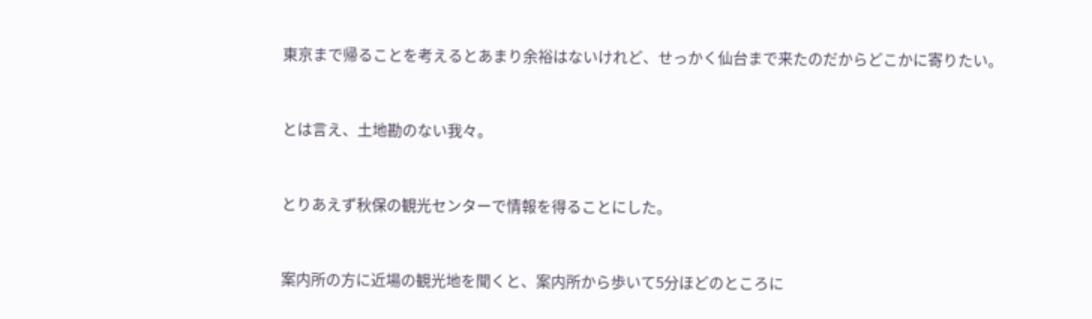東京まで帰ることを考えるとあまり余裕はないけれど、せっかく仙台まで来たのだからどこかに寄りたい。


とは言え、土地勘のない我々。


とりあえず秋保の観光センターで情報を得ることにした。


案内所の方に近場の観光地を聞くと、案内所から歩いて5分ほどのところに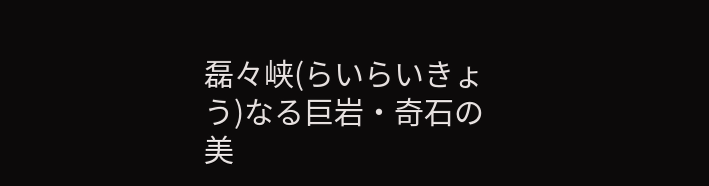磊々峡(らいらいきょう)なる巨岩・奇石の美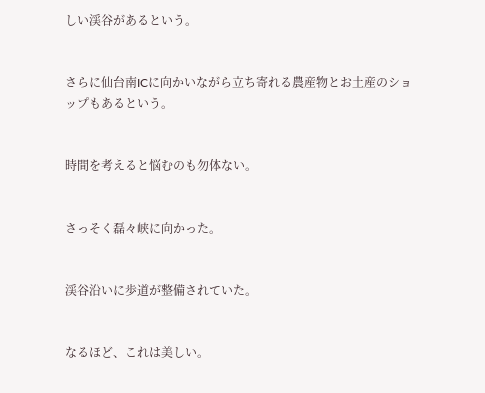しい渓谷があるという。


さらに仙台南ICに向かいながら立ち寄れる農産物とお土産のショップもあるという。


時間を考えると悩むのも勿体ない。


さっそく磊々峡に向かった。


渓谷沿いに歩道が整備されていた。


なるほど、これは美しい。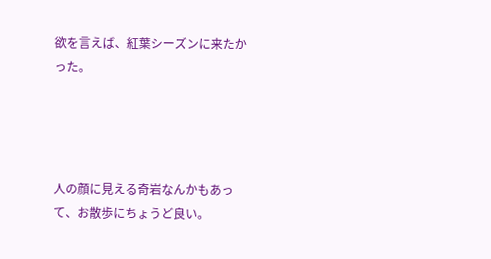欲を言えば、紅葉シーズンに来たかった。




人の顔に見える奇岩なんかもあって、お散歩にちょうど良い。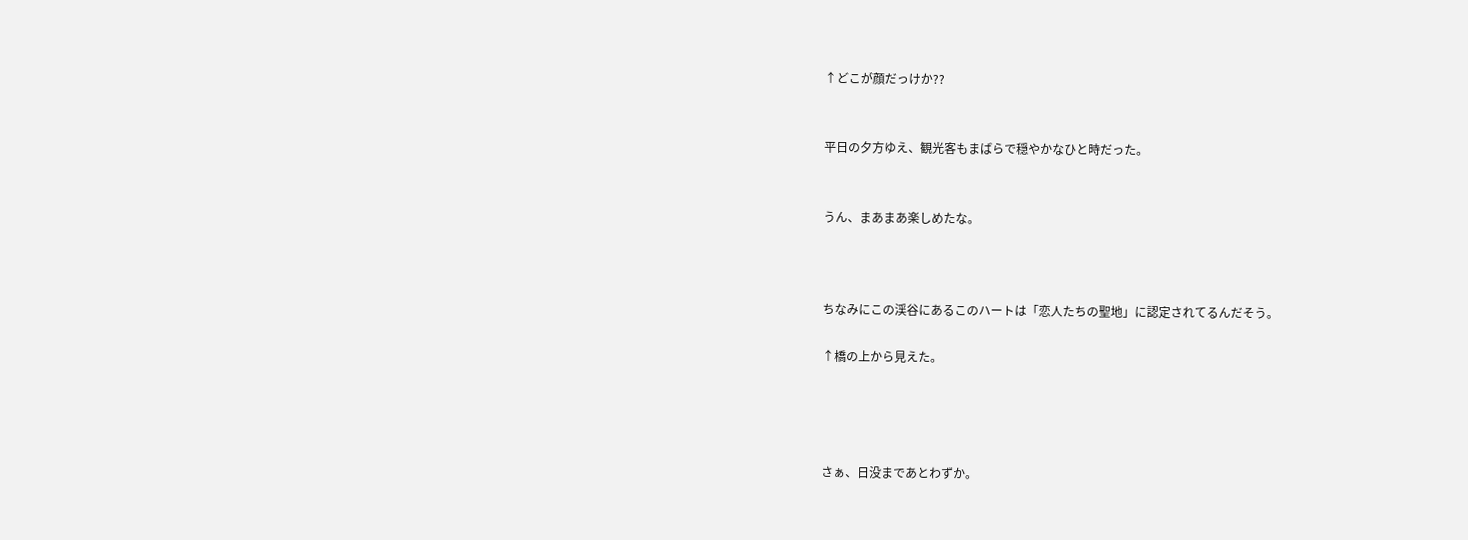↑どこが顔だっけか??


平日の夕方ゆえ、観光客もまばらで穏やかなひと時だった。


うん、まあまあ楽しめたな。



ちなみにこの渓谷にあるこのハートは「恋人たちの聖地」に認定されてるんだそう。

↑橋の上から見えた。




さぁ、日没まであとわずか。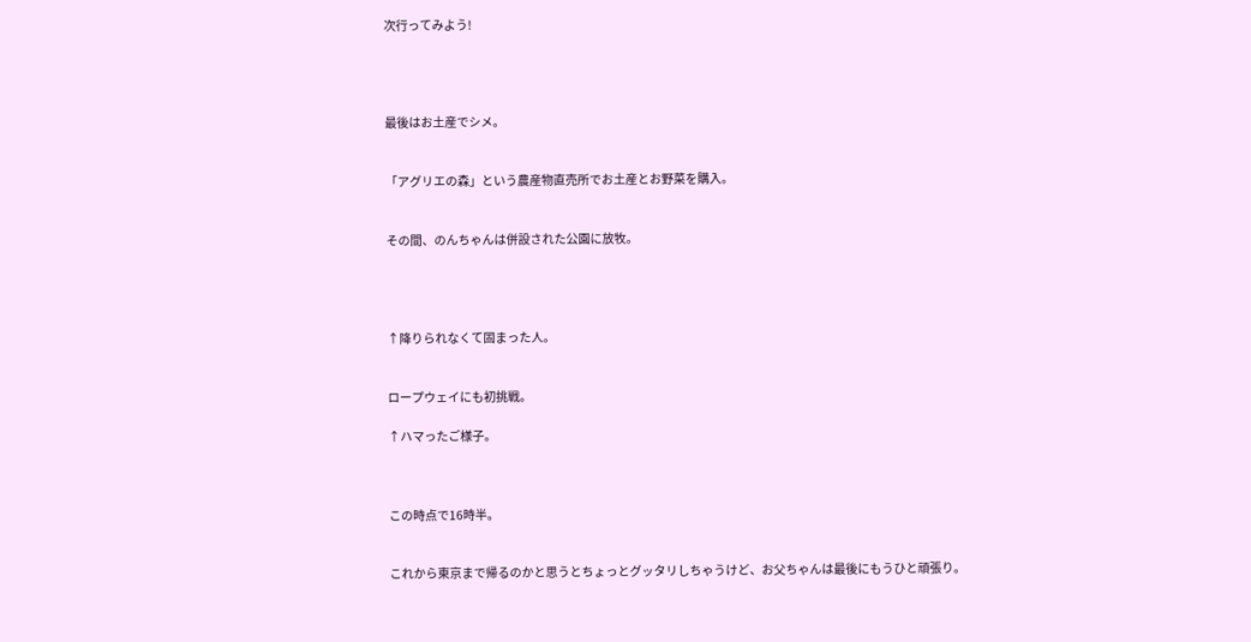次行ってみよう!




最後はお土産でシメ。


「アグリエの森」という農産物直売所でお土産とお野菜を購入。


その間、のんちゃんは併設された公園に放牧。




↑降りられなくて固まった人。


ロープウェイにも初挑戦。

↑ハマったご様子。



この時点で16時半。


これから東京まで帰るのかと思うとちょっとグッタリしちゃうけど、お父ちゃんは最後にもうひと頑張り。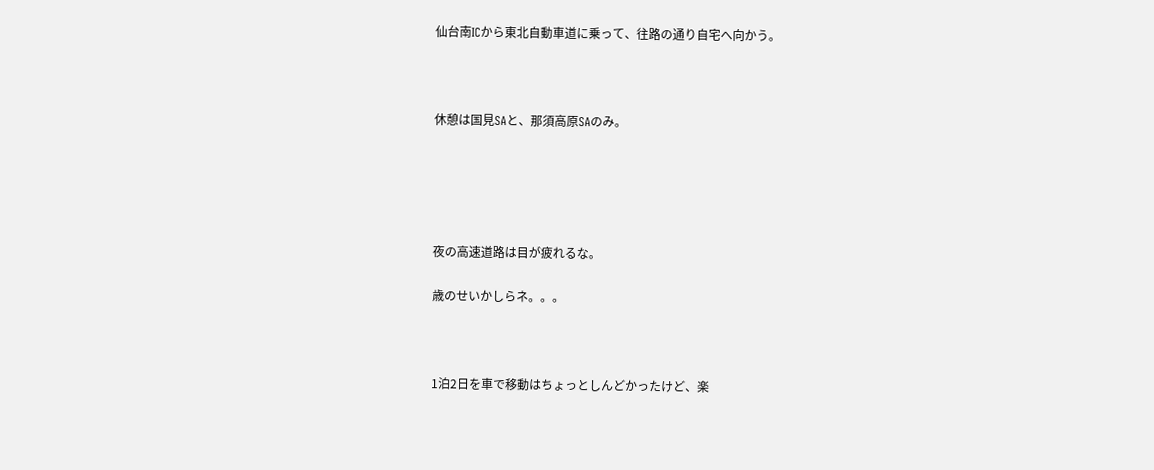仙台南ICから東北自動車道に乗って、往路の通り自宅へ向かう。



休憩は国見SAと、那須高原SAのみ。





夜の高速道路は目が疲れるな。

歳のせいかしらネ。。。



1泊2日を車で移動はちょっとしんどかったけど、楽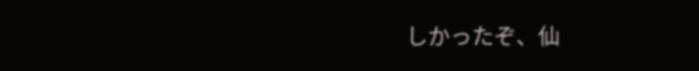しかったぞ、仙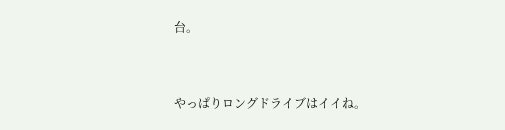台。


やっぱりロングドライブはイイね。